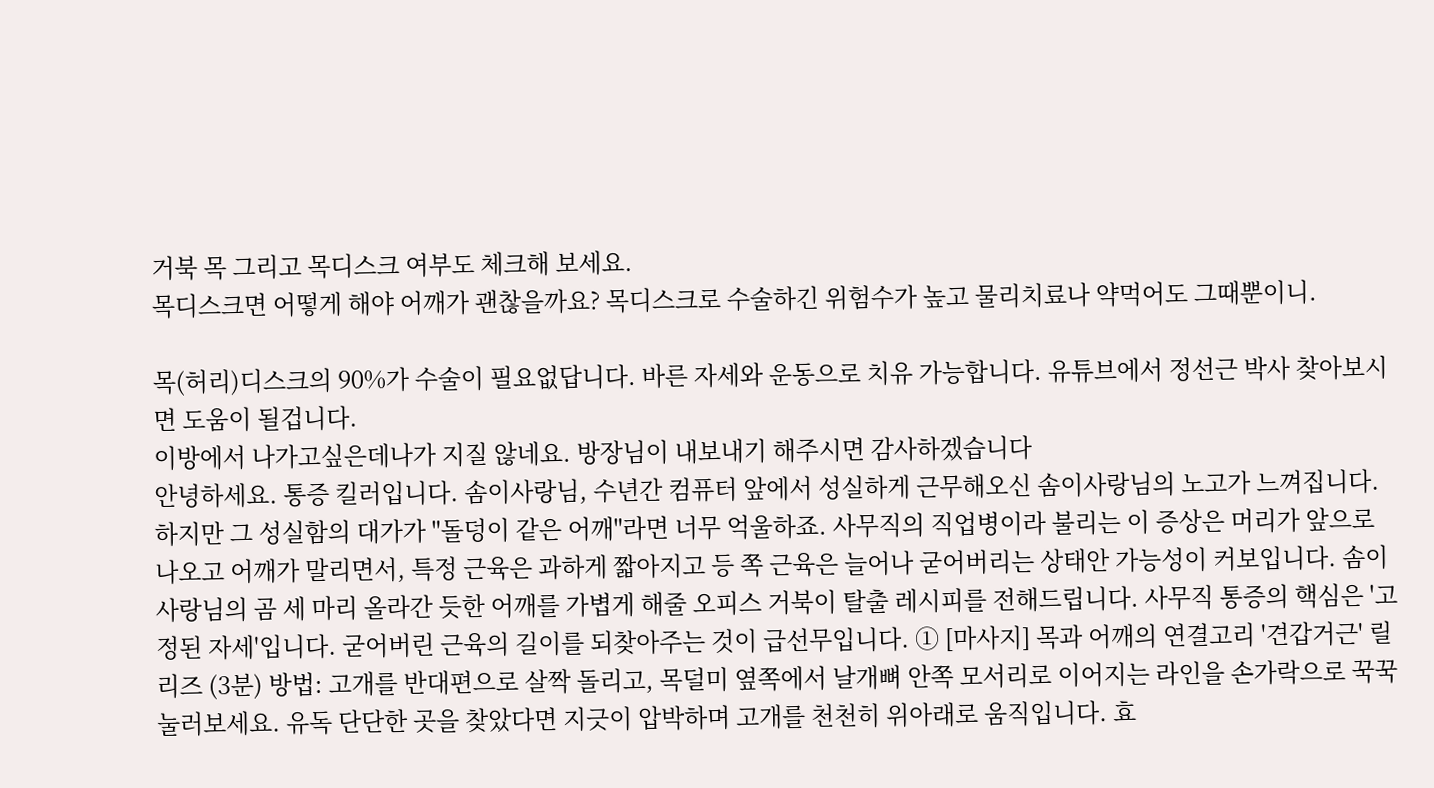거북 목 그리고 목디스크 여부도 체크해 보세요.
목디스크면 어떻게 해야 어깨가 괜찮을까요? 목디스크로 수술하긴 위험수가 높고 물리치료나 약먹어도 그때뿐이니.

목(허리)디스크의 90%가 수술이 필요없답니다. 바른 자세와 운동으로 치유 가능합니다. 유튜브에서 정선근 박사 찾아보시면 도움이 될겁니다.
이방에서 나가고싶은데나가 지질 않네요. 방장님이 내보내기 해주시면 감사하겠습니다
안녕하세요. 통증 킬러입니다. 솜이사랑님, 수년간 컴퓨터 앞에서 성실하게 근무해오신 솜이사랑님의 노고가 느껴집니다. 하지만 그 성실함의 대가가 "돌덩이 같은 어깨"라면 너무 억울하죠. 사무직의 직업병이라 불리는 이 증상은 머리가 앞으로 나오고 어깨가 말리면서, 특정 근육은 과하게 짧아지고 등 쪽 근육은 늘어나 굳어버리는 상태안 가능성이 커보입니다. 솜이사랑님의 곰 세 마리 올라간 듯한 어깨를 가볍게 해줄 오피스 거북이 탈출 레시피를 전해드립니다. 사무직 통증의 핵심은 '고정된 자세'입니다. 굳어버린 근육의 길이를 되찾아주는 것이 급선무입니다. ① [마사지] 목과 어깨의 연결고리 '견갑거근' 릴리즈 (3분) 방법: 고개를 반대편으로 살짝 돌리고, 목덜미 옆쪽에서 날개뼈 안쪽 모서리로 이어지는 라인을 손가락으로 꾹꾹 눌러보세요. 유독 단단한 곳을 찾았다면 지긋이 압박하며 고개를 천천히 위아래로 움직입니다. 효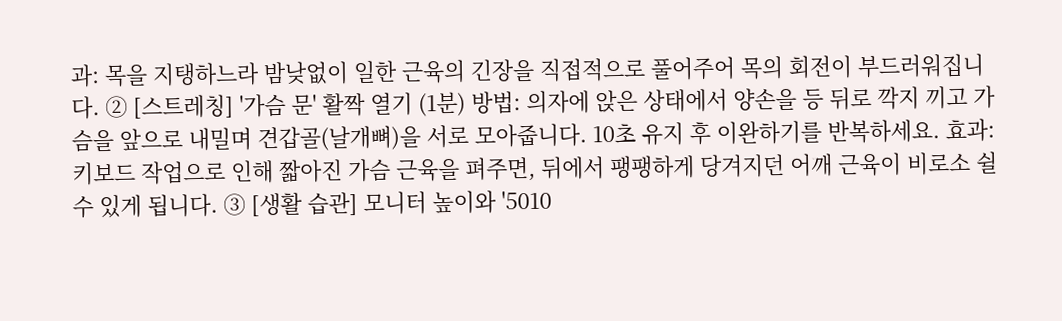과: 목을 지탱하느라 밤낮없이 일한 근육의 긴장을 직접적으로 풀어주어 목의 회전이 부드러워집니다. ② [스트레칭] '가슴 문' 활짝 열기 (1분) 방법: 의자에 앉은 상태에서 양손을 등 뒤로 깍지 끼고 가슴을 앞으로 내밀며 견갑골(날개뼈)을 서로 모아줍니다. 10초 유지 후 이완하기를 반복하세요. 효과: 키보드 작업으로 인해 짧아진 가슴 근육을 펴주면, 뒤에서 팽팽하게 당겨지던 어깨 근육이 비로소 쉴 수 있게 됩니다. ③ [생활 습관] 모니터 높이와 '5010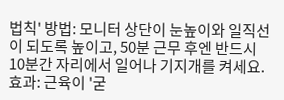법칙' 방법: 모니터 상단이 눈높이와 일직선이 되도록 높이고, 50분 근무 후엔 반드시 10분간 자리에서 일어나 기지개를 켜세요. 효과: 근육이 '굳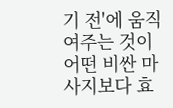기 전'에 움직여주는 것이 어떤 비싼 마사지보다 효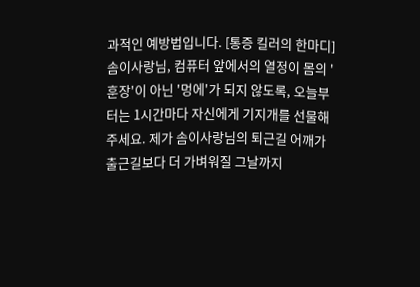과적인 예방법입니다. [통증 킬러의 한마디] 솜이사랑님, 컴퓨터 앞에서의 열정이 몸의 '훈장'이 아닌 '멍에'가 되지 않도록, 오늘부터는 1시간마다 자신에게 기지개를 선물해 주세요. 제가 솜이사랑님의 퇴근길 어깨가 출근길보다 더 가벼워질 그날까지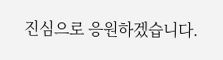진심으로 응원하겠습니다.